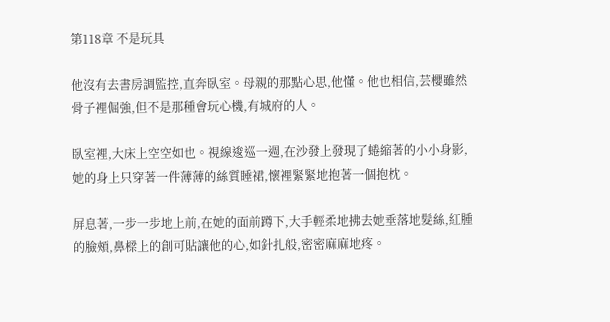第118章 不是玩具

他沒有去書房調監控,直奔臥室。母親的那點心思,他懂。他也相信,芸櫻雖然骨子裡倔強,但不是那種會玩心機,有城府的人。

臥室裡,大床上空空如也。視線逡巡一週,在沙發上發現了蜷縮著的小小身影,她的身上只穿著一件薄薄的絲質睡裙,懷裡緊緊地抱著一個抱枕。

屏息著,一步一步地上前,在她的面前蹲下,大手輕柔地拂去她垂落地髮絲,紅腫的臉頰,鼻樑上的創可貼讓他的心,如針扎般,密密麻麻地疼。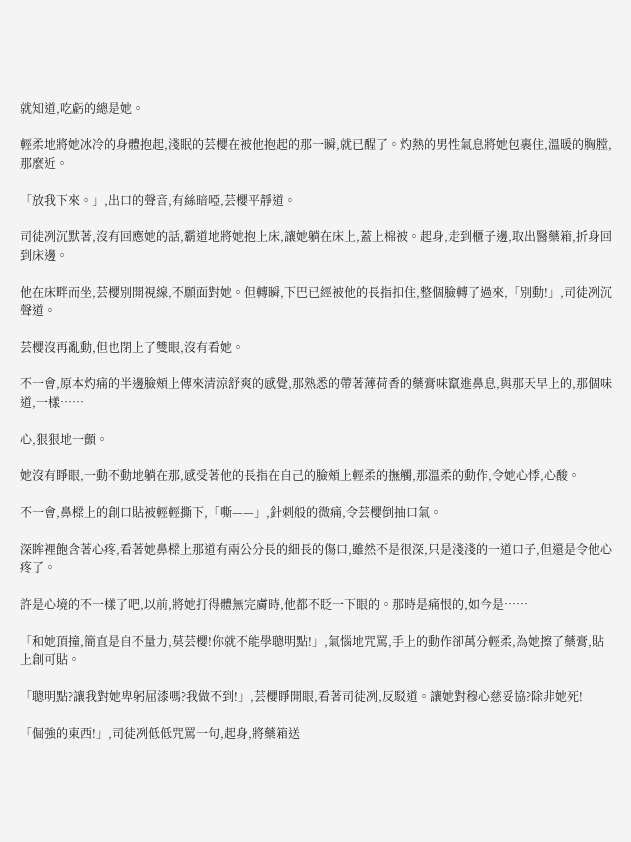就知道,吃虧的總是她。

輕柔地將她冰冷的身體抱起,淺眠的芸櫻在被他抱起的那一瞬,就已醒了。灼熱的男性氣息將她包裹住,溫暖的胸膛,那麼近。

「放我下來。」,出口的聲音,有絲暗啞,芸櫻平靜道。

司徒冽沉默著,沒有回應她的話,霸道地將她抱上床,讓她躺在床上,蓋上棉被。起身,走到櫃子邊,取出醫藥箱,折身回到床邊。

他在床畔而坐,芸櫻別開視線,不願面對她。但轉瞬,下巴已經被他的長指扣住,整個臉轉了過來,「別動!」,司徒冽沉聲道。

芸櫻沒再亂動,但也閉上了雙眼,沒有看她。

不一會,原本灼痛的半邊臉頰上傳來清涼舒爽的感覺,那熟悉的帶著薄荷香的藥膏味竄進鼻息,與那天早上的,那個味道,一樣……

心,狠狠地一顫。

她沒有睜眼,一動不動地躺在那,感受著他的長指在自己的臉頰上輕柔的撫觸,那溫柔的動作,令她心悸,心酸。

不一會,鼻樑上的創口貼被輕輕撕下,「嘶——」,針刺般的微痛,令芸櫻倒抽口氣。

深眸裡飽含著心疼,看著她鼻樑上那道有兩公分長的細長的傷口,雖然不是很深,只是淺淺的一道口子,但還是令他心疼了。

許是心境的不一樣了吧,以前,將她打得體無完膚時,他都不眨一下眼的。那時是痛恨的,如今是……

「和她頂撞,簡直是自不量力,莫芸櫻!你就不能學聰明點!」,氣惱地咒罵,手上的動作卻萬分輕柔,為她擦了藥膏,貼上創可貼。

「聰明點?讓我對她卑躬屈漆嗎?我做不到!」,芸櫻睜開眼,看著司徒冽,反駁道。讓她對穆心慈妥協?除非她死!

「倔強的東西!」,司徒冽低低咒罵一句,起身,將藥箱送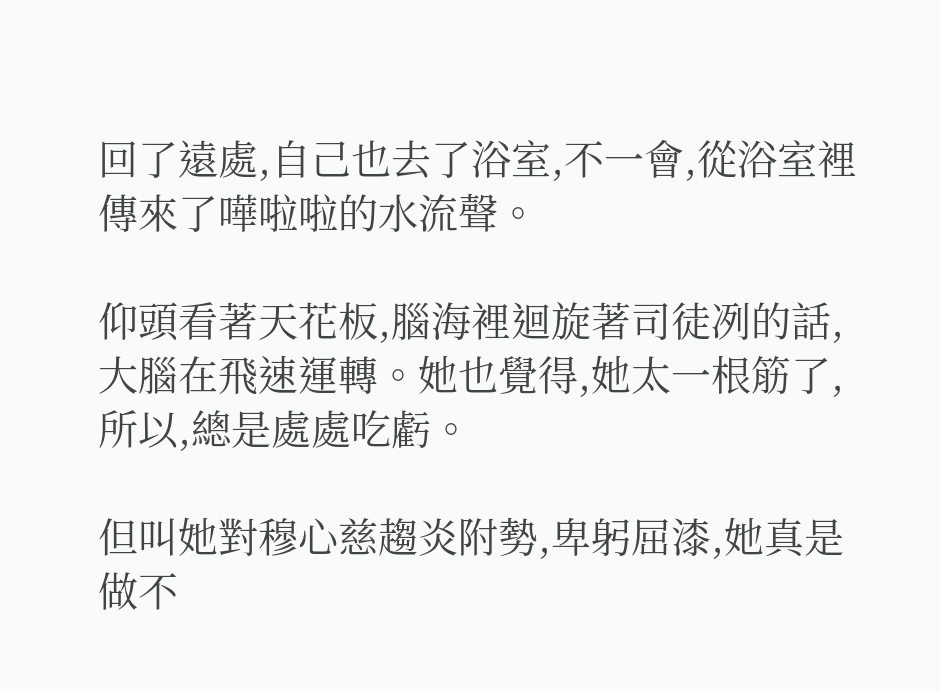回了遠處,自己也去了浴室,不一會,從浴室裡傳來了嘩啦啦的水流聲。

仰頭看著天花板,腦海裡迴旋著司徒冽的話,大腦在飛速運轉。她也覺得,她太一根筋了,所以,總是處處吃虧。

但叫她對穆心慈趨炎附勢,卑躬屈漆,她真是做不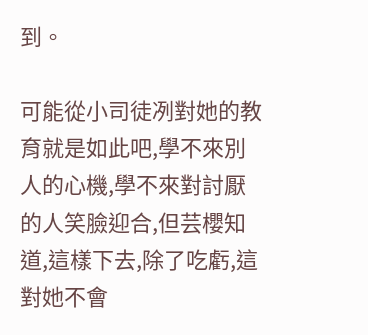到。

可能從小司徒冽對她的教育就是如此吧,學不來別人的心機,學不來對討厭的人笑臉迎合,但芸櫻知道,這樣下去,除了吃虧,這對她不會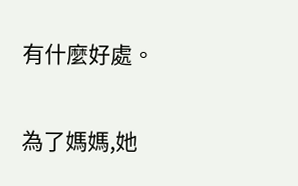有什麼好處。

為了媽媽,她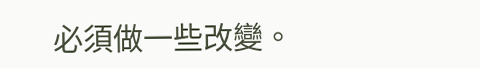必須做一些改變。